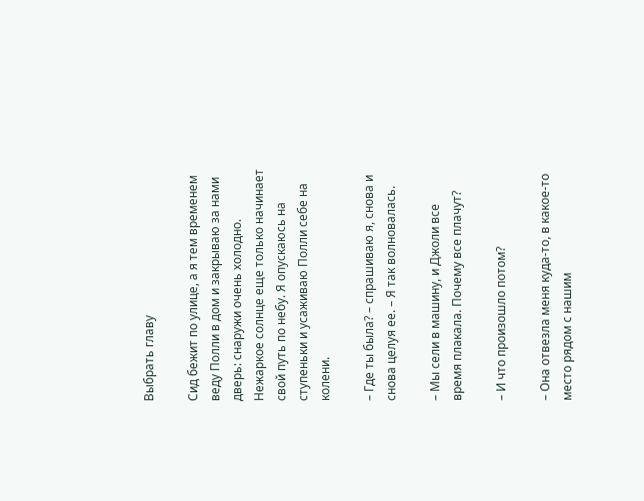Выбрать главу

Сид бежит по улице, а я тем временем веду Полли в дом и закрываю за нами дверь: снаружи очень холодно. Нежаркое солнце еще только начинает свой путь по небу. Я опускаюсь на ступеньки и усаживаю Полли себе на колени.

– Где ты была? – спрашиваю я, снова и снова целуя ее. – Я так волновалась.

– Мы сели в машину, и Джоли все время плакала. Почему все плачут?

– И что произошло потом?

– Она отвезла меня куда-то, в какое-то место рядом с нашим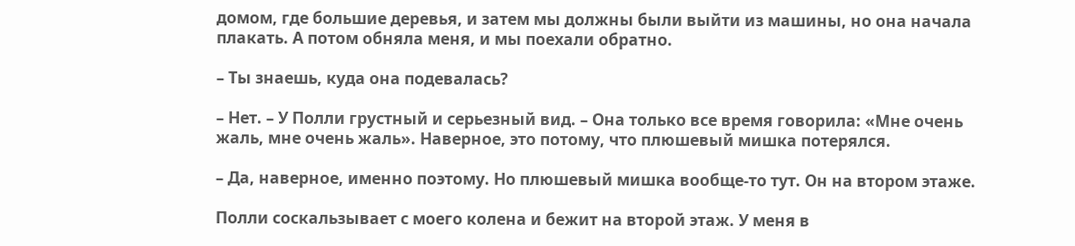домом, где большие деревья, и затем мы должны были выйти из машины, но она начала плакать. А потом обняла меня, и мы поехали обратно.

– Ты знаешь, куда она подевалась?

– Нет. – У Полли грустный и серьезный вид. – Она только все время говорила: «Мне очень жаль, мне очень жаль». Наверное, это потому, что плюшевый мишка потерялся.

– Да, наверное, именно поэтому. Но плюшевый мишка вообще-то тут. Он на втором этаже.

Полли соскальзывает с моего колена и бежит на второй этаж. У меня в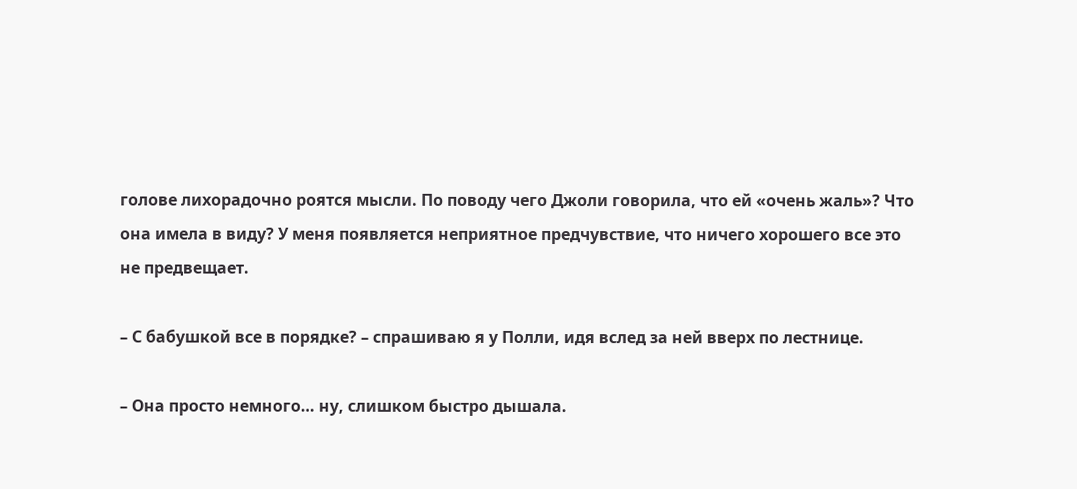голове лихорадочно роятся мысли. По поводу чего Джоли говорила, что ей «очень жаль»? Что она имела в виду? У меня появляется неприятное предчувствие, что ничего хорошего все это не предвещает.

– С бабушкой все в порядке? – спрашиваю я у Полли, идя вслед за ней вверх по лестнице.

– Она просто немного… ну, слишком быстро дышала.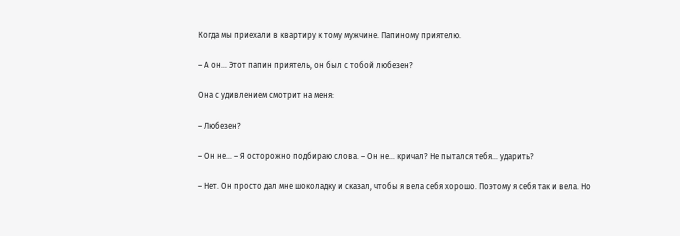Когда мы приехали в квартиру к тому мужчине. Папиному приятелю.

– А он… Этот папин приятель, он был с тобой любезен?

Она с удивлением смотрит на меня:

– Любезен?

– Он не… – Я осторожно подбираю слова. – Он не… кричал? Не пытался тебя… ударить?

– Нет. Он просто дал мне шоколадку и сказал, чтобы я вела себя хорошо. Поэтому я себя так и вела. Но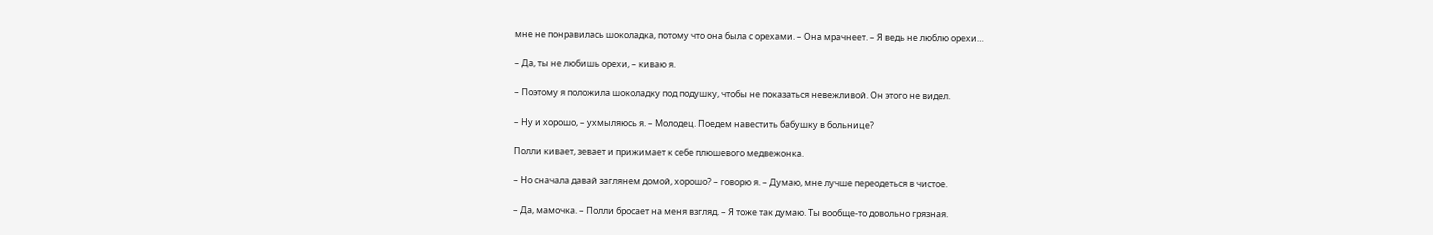мне не понравилась шоколадка, потому что она была с орехами. – Она мрачнеет. – Я ведь не люблю орехи…

– Да, ты не любишь орехи, – киваю я.

– Поэтому я положила шоколадку под подушку, чтобы не показаться невежливой. Он этого не видел.

– Ну и хорошо, – ухмыляюсь я. – Молодец. Поедем навестить бабушку в больнице?

Полли кивает, зевает и прижимает к себе плюшевого медвежонка.

– Но сначала давай заглянем домой, хорошо? – говорю я. – Думаю, мне лучше переодеться в чистое.

– Да, мамочка. – Полли бросает на меня взгляд. – Я тоже так думаю. Ты вообще-то довольно грязная.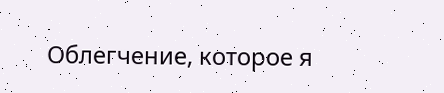Облегчение, которое я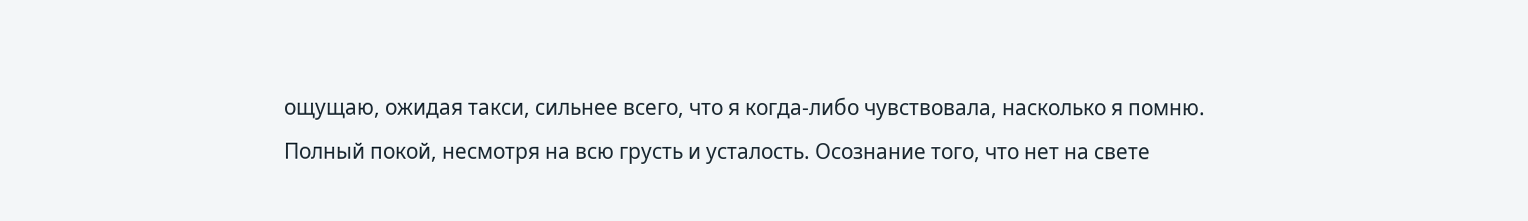ощущаю, ожидая такси, сильнее всего, что я когда-либо чувствовала, насколько я помню. Полный покой, несмотря на всю грусть и усталость. Осознание того, что нет на свете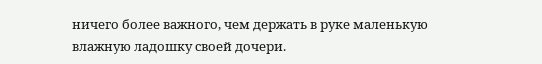ничего более важного, чем держать в руке маленькую влажную ладошку своей дочери.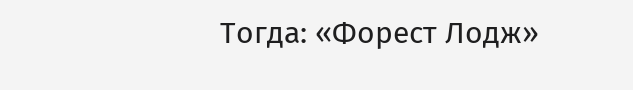Тогда: «Форест Лодж»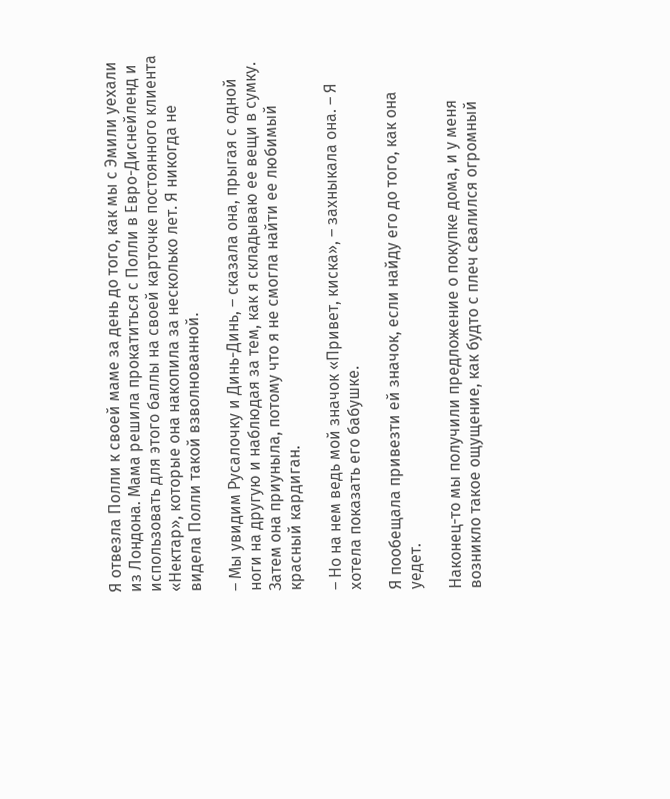Я отвезла Полли к своей маме за день до того, как мы с Эмили уехали из Лондона. Мама решила прокатиться с Полли в Евро-Диснейленд и использовать для этого баллы на своей карточке постоянного клиента «Нектар», которые она накопила за несколько лет. Я никогда не видела Полли такой взволнованной.

– Мы увидим Русалочку и Динь-Динь, – сказала она, прыгая с одной ноги на другую и наблюдая за тем, как я складываю ее вещи в сумку. Затем она приуныла, потому что я не смогла найти ее любимый красный кардиган.

– Но на нем ведь мой значок «Привет, киска», – захныкала она. – Я хотела показать его бабушке.

Я пообещала привезти ей значок, если найду его до того, как она уедет.

Наконец-то мы получили предложение о покупке дома, и у меня возникло такое ощущение, как будто с плеч свалился огромный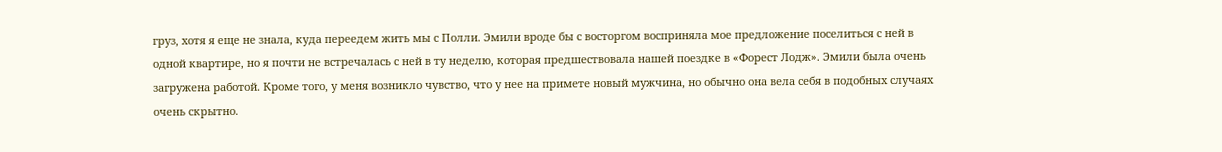груз, хотя я еще не знала, куда переедем жить мы с Полли. Эмили вроде бы с восторгом восприняла мое предложение поселиться с ней в одной квартире, но я почти не встречалась с ней в ту неделю, которая предшествовала нашей поездке в «Форест Лодж». Эмили была очень загружена работой. Кроме того, у меня возникло чувство, что у нее на примете новый мужчина, но обычно она вела себя в подобных случаях очень скрытно.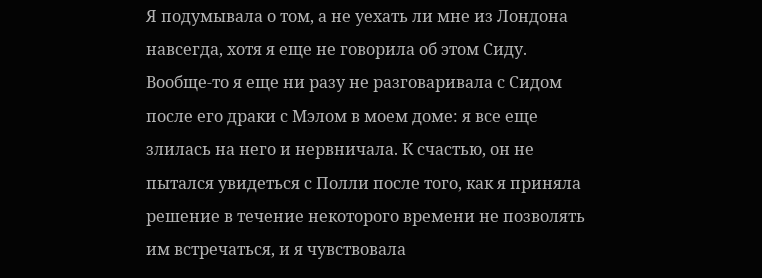Я подумывала о том, а не уехать ли мне из Лондона навсегда, хотя я еще не говорила об этом Сиду. Вообще-то я еще ни разу не разговаривала с Сидом после его драки с Мэлом в моем доме: я все еще злилась на него и нервничала. К счастью, он не пытался увидеться с Полли после того, как я приняла решение в течение некоторого времени не позволять им встречаться, и я чувствовала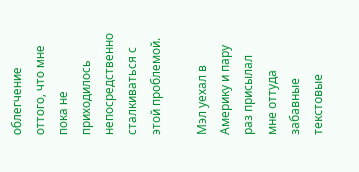облегчение оттого, что мне пока не приходилось непосредственно сталкиваться с этой проблемой.

Мэл уехал в Америку и пару раз присылал мне оттуда забавные текстовые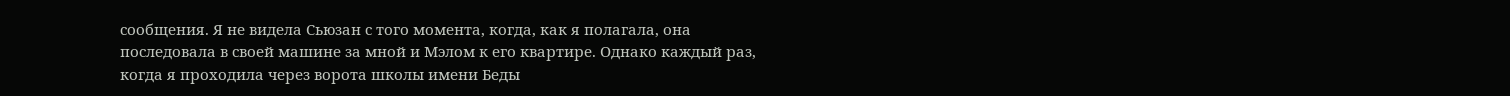сообщения. Я не видела Сьюзан с того момента, когда, как я полагала, она последовала в своей машине за мной и Мэлом к его квартире. Однако каждый раз, когда я проходила через ворота школы имени Беды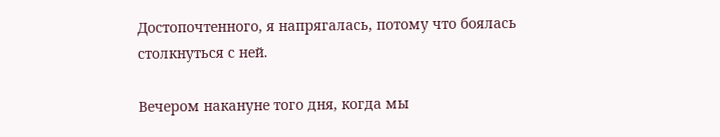Достопочтенного, я напрягалась, потому что боялась столкнуться с ней.

Вечером накануне того дня, когда мы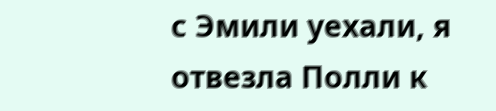с Эмили уехали, я отвезла Полли к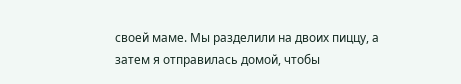своей маме. Мы разделили на двоих пиццу, а затем я отправилась домой, чтобы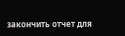закончить отчет для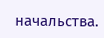начальства.